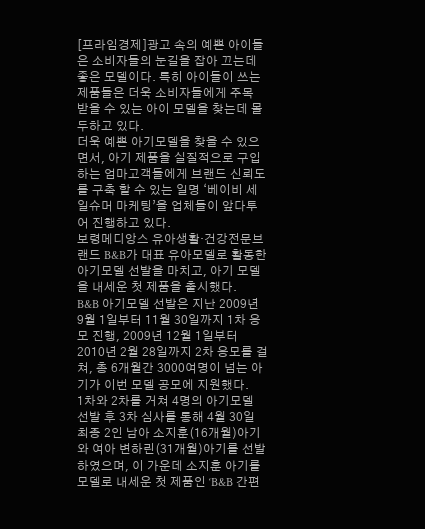[프라임경제]광고 속의 예쁜 아이들은 소비자들의 눈길을 잡아 끄는데 좋은 모델이다. 특히 아이들이 쓰는 제품들은 더욱 소비자들에게 주목 받을 수 있는 아이 모델을 찾는데 몰두하고 있다.
더욱 예쁜 아기모델을 찾을 수 있으면서, 아기 제품을 실질적으로 구입하는 엄마고객들에게 브랜드 신뢰도를 구축 할 수 있는 일명 ‘베이비 세일슈머 마케팅’을 업체들이 앞다투어 진행하고 있다.
보령메디앙스 유아생활·건강전문브랜드 B&B가 대표 유아모델로 활동한 아기모델 선발을 마치고, 아기 모델을 내세운 첫 제품을 출시했다.
B&B 아기모델 선발은 지난 2009년 9월 1일부터 11월 30일까지 1차 응모 진행, 2009년 12월 1일부터 2010년 2월 28일까지 2차 응모를 걸쳐, 총 6개월간 3000여명이 넘는 아기가 이번 모델 공모에 지원했다.
1차와 2차를 거쳐 4명의 아기모델 선발 후 3차 심사를 통해 4월 30일 최종 2인 남아 소지훈(16개월)아기와 여아 변하린(31개월)아기를 선발하였으며, 이 가운데 소지훈 아기를 모델로 내세운 첫 제품인 ‘B&B 간편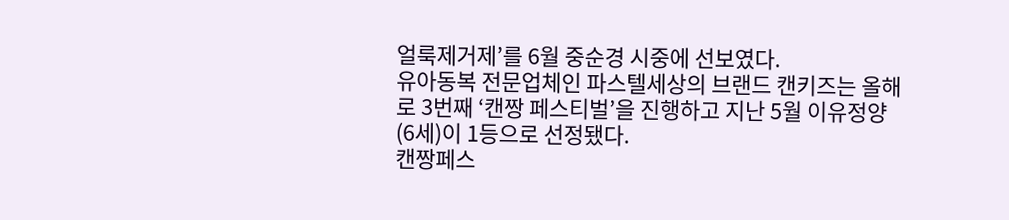얼룩제거제’를 6월 중순경 시중에 선보였다.
유아동복 전문업체인 파스텔세상의 브랜드 캔키즈는 올해로 3번째 ‘캔짱 페스티벌’을 진행하고 지난 5월 이유정양(6세)이 1등으로 선정됐다.
캔짱페스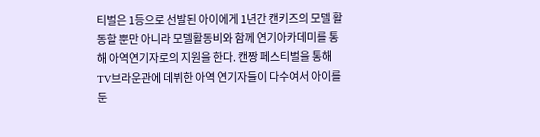티벌은 1등으로 선발된 아이에게 1년간 캔키즈의 모델 활동할 뿐만 아니라 모델활동비와 함께 연기아카데미를 통해 아역연기자로의 지원을 한다. 캔짱 페스티벌을 통해 TV브라운관에 데뷔한 아역 연기자들이 다수여서 아이를 둔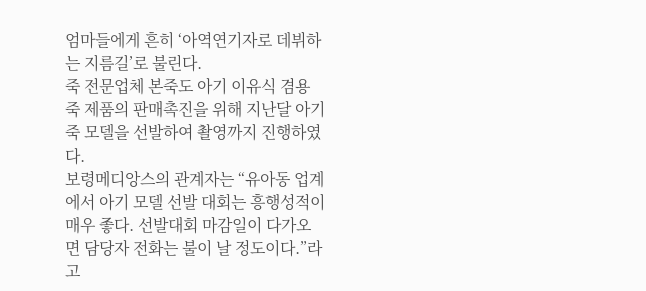엄마들에게 흔히 ‘아역연기자로 데뷔하는 지름길’로 불린다.
죽 전문업체 본죽도 아기 이유식 겸용 죽 제품의 판매촉진을 위해 지난달 아기 죽 모델을 선발하여 촬영까지 진행하였다.
보령메디앙스의 관계자는 “유아동 업계에서 아기 모델 선발 대회는 흥행성적이 매우 좋다. 선발대회 마감일이 다가오면 담당자 전화는 불이 날 정도이다.”라고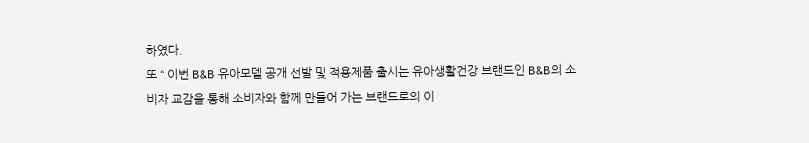하였다.
또 “ 이번 B&B 유아모델 공개 선발 및 적용제품 출시는 유아생활건강 브랜드인 B&B의 소비자 교감을 통해 소비자와 함께 만들어 가는 브랜드로의 이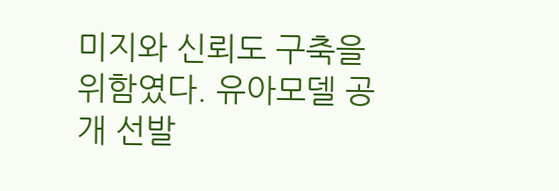미지와 신뢰도 구축을 위함였다. 유아모델 공개 선발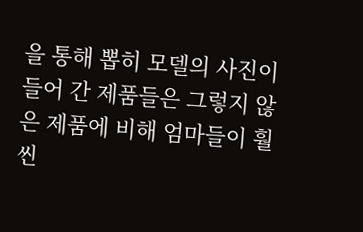을 통해 뽑히 모델의 사진이 들어 간 제품들은 그렇지 않은 제품에 비해 엄마들이 훨씬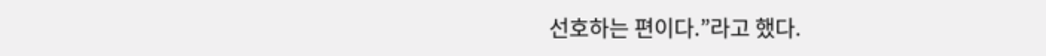선호하는 편이다.”라고 했다.